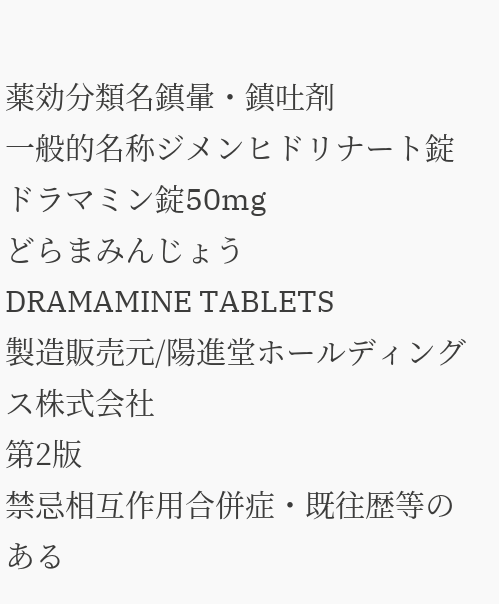薬効分類名鎮暈・鎮吐剤
一般的名称ジメンヒドリナート錠
ドラマミン錠50mg
どらまみんじょう
DRAMAMINE TABLETS
製造販売元/陽進堂ホールディングス株式会社
第2版
禁忌相互作用合併症・既往歴等のある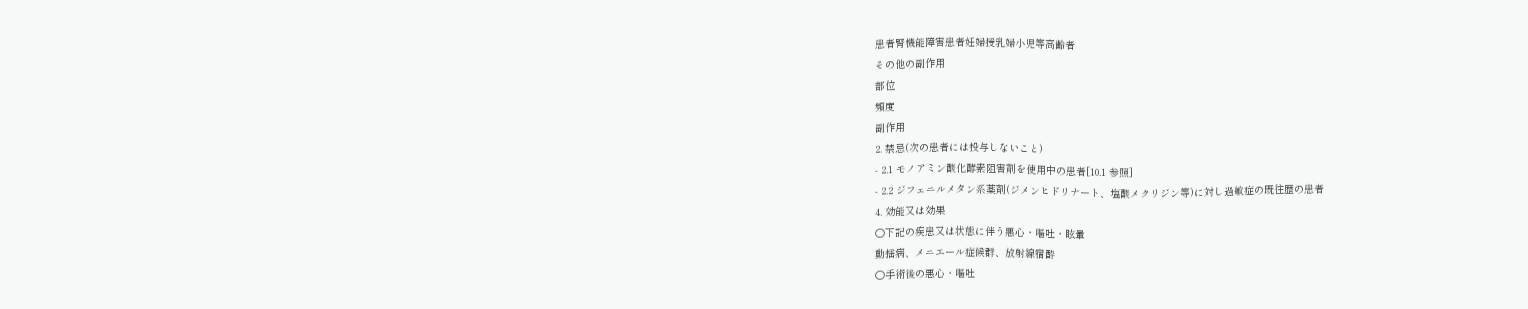患者腎機能障害患者妊婦授乳婦小児等高齢者
その他の副作用
部位
頻度
副作用
2. 禁忌(次の患者には投与しないこと)
- 2.1 モノアミン酸化酵素阻害剤を使用中の患者[10.1 参照]
- 2.2 ジフェニルメタン系薬剤(ジメンヒドリナート、塩酸メクリジン等)に対し過敏症の既往歴の患者
4. 効能又は効果
〇下記の疾患又は状態に伴う悪心・嘔吐・眩暈
動揺病、メニエール症候群、放射線宿酔
〇手術後の悪心・嘔吐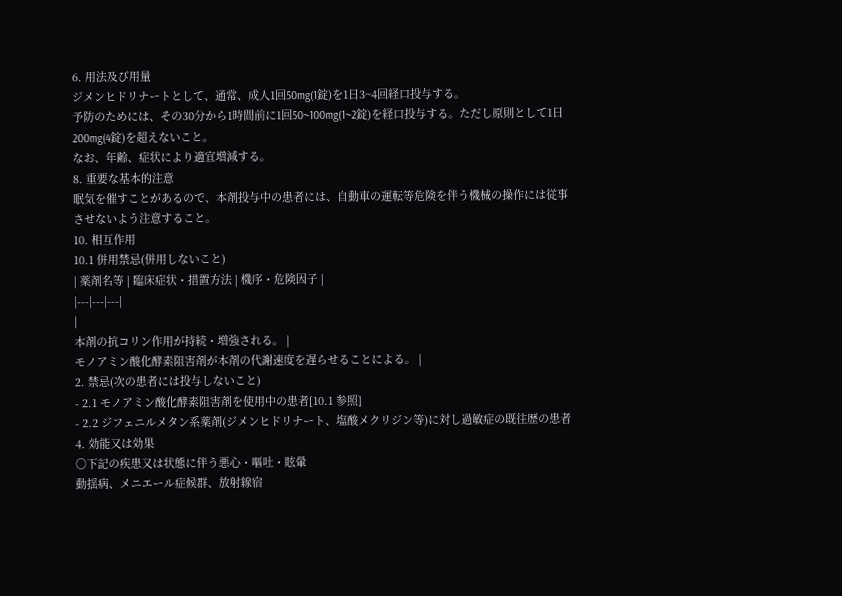6. 用法及び用量
ジメンヒドリナートとして、通常、成人1回50mg(1錠)を1日3~4回経口投与する。
予防のためには、その30分から1時間前に1回50~100mg(1~2錠)を経口投与する。ただし原則として1日200mg(4錠)を超えないこと。
なお、年齢、症状により適宜増減する。
8. 重要な基本的注意
眠気を催すことがあるので、本剤投与中の患者には、自動車の運転等危険を伴う機械の操作には従事させないよう注意すること。
10. 相互作用
10.1 併用禁忌(併用しないこと)
| 薬剤名等 | 臨床症状・措置方法 | 機序・危険因子 |
|---|---|---|
|
本剤の抗コリン作用が持続・増強される。 |
モノアミン酸化酵素阻害剤が本剤の代謝速度を遅らせることによる。 |
2. 禁忌(次の患者には投与しないこと)
- 2.1 モノアミン酸化酵素阻害剤を使用中の患者[10.1 参照]
- 2.2 ジフェニルメタン系薬剤(ジメンヒドリナート、塩酸メクリジン等)に対し過敏症の既往歴の患者
4. 効能又は効果
〇下記の疾患又は状態に伴う悪心・嘔吐・眩暈
動揺病、メニエール症候群、放射線宿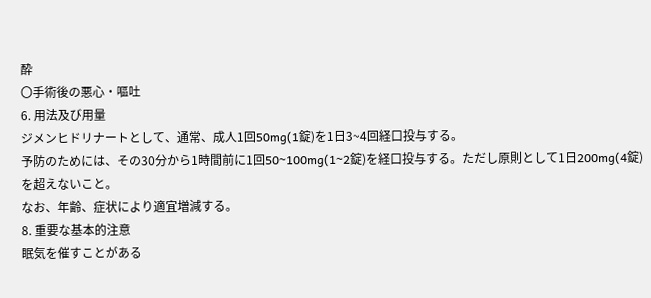酔
〇手術後の悪心・嘔吐
6. 用法及び用量
ジメンヒドリナートとして、通常、成人1回50mg(1錠)を1日3~4回経口投与する。
予防のためには、その30分から1時間前に1回50~100mg(1~2錠)を経口投与する。ただし原則として1日200mg(4錠)を超えないこと。
なお、年齢、症状により適宜増減する。
8. 重要な基本的注意
眠気を催すことがある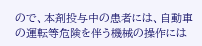ので、本剤投与中の患者には、自動車の運転等危険を伴う機械の操作には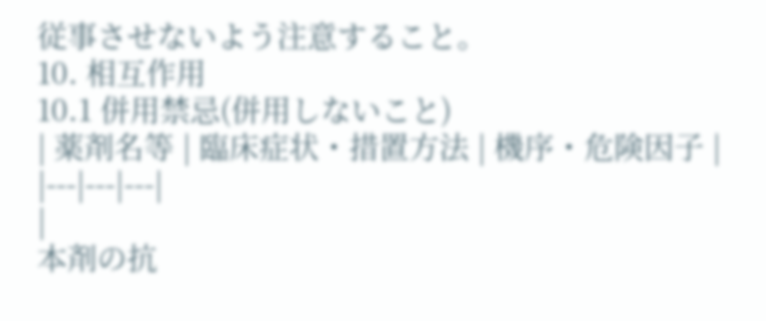従事させないよう注意すること。
10. 相互作用
10.1 併用禁忌(併用しないこと)
| 薬剤名等 | 臨床症状・措置方法 | 機序・危険因子 |
|---|---|---|
|
本剤の抗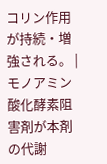コリン作用が持続・増強される。 |
モノアミン酸化酵素阻害剤が本剤の代謝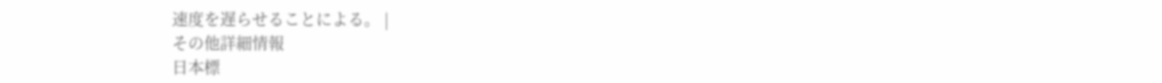速度を遅らせることによる。 |
その他詳細情報
日本標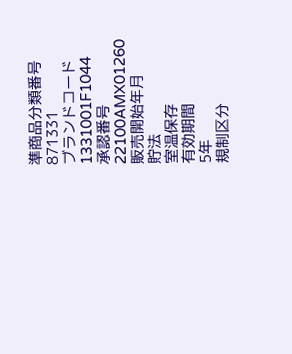準商品分類番号
871331
ブランドコード
1331001F1044
承認番号
22100AMX01260
販売開始年月
貯法
室温保存
有効期間
5年
規制区分